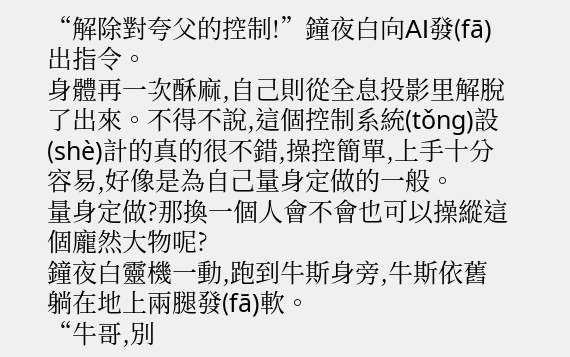“解除對夸父的控制!”鐘夜白向AI發(fā)出指令。
身體再一次酥麻,自己則從全息投影里解脫了出來。不得不說,這個控制系統(tǒng)設(shè)計的真的很不錯,操控簡單,上手十分容易,好像是為自己量身定做的一般。
量身定做?那換一個人會不會也可以操縱這個龐然大物呢?
鐘夜白靈機一動,跑到牛斯身旁,牛斯依舊躺在地上兩腿發(fā)軟。
“牛哥,別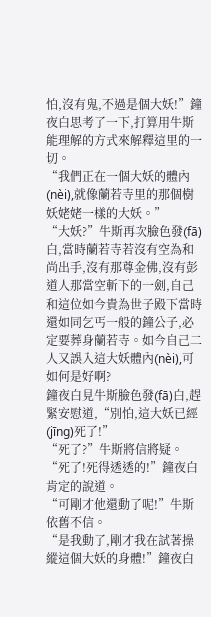怕,沒有鬼,不過是個大妖!”鐘夜白思考了一下,打算用牛斯能理解的方式來解釋這里的一切。
“我們正在一個大妖的體內(nèi),就像蘭若寺里的那個樹妖姥姥一樣的大妖。”
“大妖?”牛斯再次臉色發(fā)白,當時蘭若寺若沒有空為和尚出手,沒有那尊金佛,沒有彭道人那當空斬下的一劍,自己和這位如今貴為世子殿下當時還如同乞丐一般的鐘公子,必定要葬身蘭若寺。如今自己二人又誤入這大妖體內(nèi),可如何是好啊?
鐘夜白見牛斯臉色發(fā)白,趕緊安慰道,“別怕,這大妖已經(jīng)死了!”
“死了?”牛斯將信將疑。
“死了!死得透透的!”鐘夜白肯定的說道。
“可剛才他還動了呢!”牛斯依舊不信。
“是我動了,剛才我在試著操縱這個大妖的身體!”鐘夜白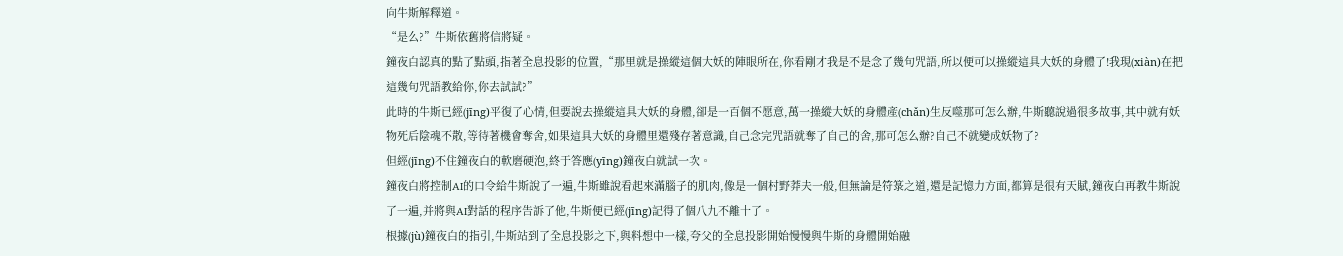向牛斯解釋道。
“是么?”牛斯依舊將信將疑。
鐘夜白認真的點了點頭,指著全息投影的位置,“那里就是操縱這個大妖的陣眼所在,你看剛才我是不是念了幾句咒語,所以便可以操縱這具大妖的身體了!我現(xiàn)在把這幾句咒語教給你,你去試試?”
此時的牛斯已經(jīng)平復了心情,但要說去操縱這具大妖的身體,卻是一百個不愿意,萬一操縱大妖的身體產(chǎn)生反噬那可怎么辦,牛斯聽說過很多故事,其中就有妖物死后陰魂不散,等待著機會奪舍,如果這具大妖的身體里還殘存著意識,自己念完咒語就奪了自己的舍,那可怎么辦?自己不就變成妖物了?
但經(jīng)不住鐘夜白的軟磨硬泡,終于答應(yīng)鐘夜白就試一次。
鐘夜白將控制AI的口令給牛斯說了一遍,牛斯雖說看起來滿腦子的肌肉,像是一個村野莽夫一般,但無論是符箓之道,還是記憶力方面,都算是很有天賦,鐘夜白再教牛斯說了一遍,并將與AI對話的程序告訴了他,牛斯便已經(jīng)記得了個八九不離十了。
根據(jù)鐘夜白的指引,牛斯站到了全息投影之下,與料想中一樣,夸父的全息投影開始慢慢與牛斯的身體開始融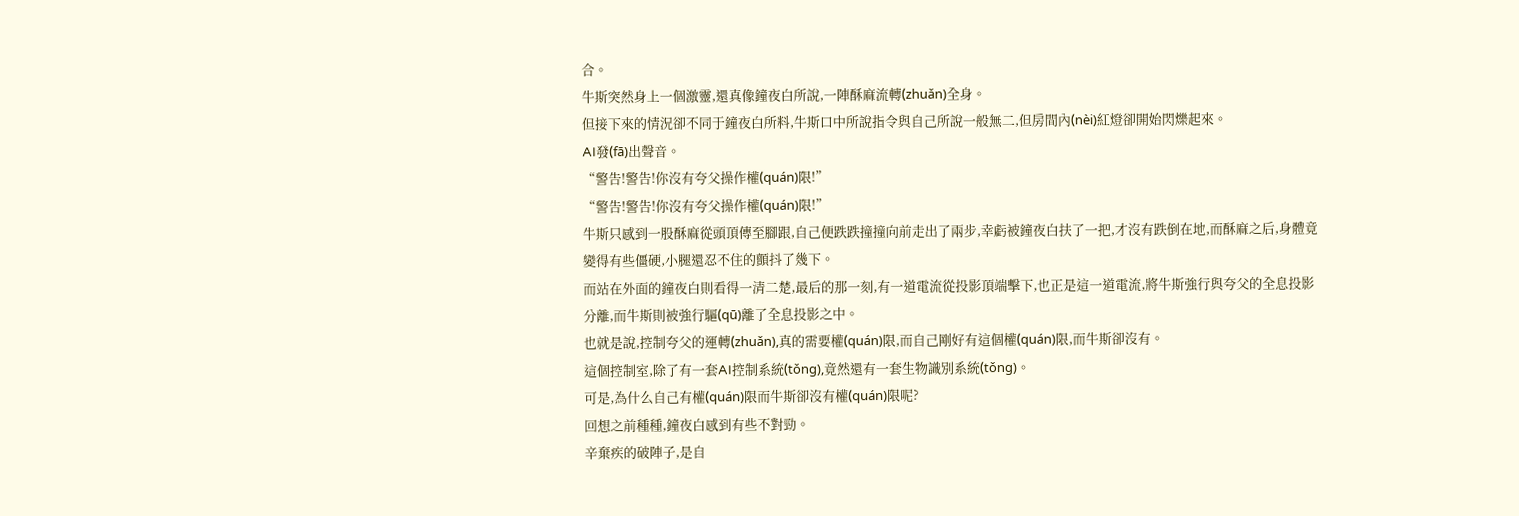合。
牛斯突然身上一個激靈,還真像鐘夜白所說,一陣酥麻流轉(zhuǎn)全身。
但接下來的情況卻不同于鐘夜白所料,牛斯口中所說指令與自己所說一般無二,但房間內(nèi)紅燈卻開始閃爍起來。
AI發(fā)出聲音。
“警告!警告!你沒有夸父操作權(quán)限!”
“警告!警告!你沒有夸父操作權(quán)限!”
牛斯只感到一股酥麻從頭頂傳至腳跟,自己便跌跌撞撞向前走出了兩步,幸虧被鐘夜白扶了一把,才沒有跌倒在地,而酥麻之后,身體竟變得有些僵硬,小腿還忍不住的顫抖了幾下。
而站在外面的鐘夜白則看得一清二楚,最后的那一刻,有一道電流從投影頂端擊下,也正是這一道電流,將牛斯強行與夸父的全息投影分離,而牛斯則被強行驅(qū)離了全息投影之中。
也就是說,控制夸父的運轉(zhuǎn),真的需要權(quán)限,而自己剛好有這個權(quán)限,而牛斯卻沒有。
這個控制室,除了有一套AI控制系統(tǒng),竟然還有一套生物識別系統(tǒng)。
可是,為什么自己有權(quán)限而牛斯卻沒有權(quán)限呢?
回想之前種種,鐘夜白感到有些不對勁。
辛棄疾的破陣子,是自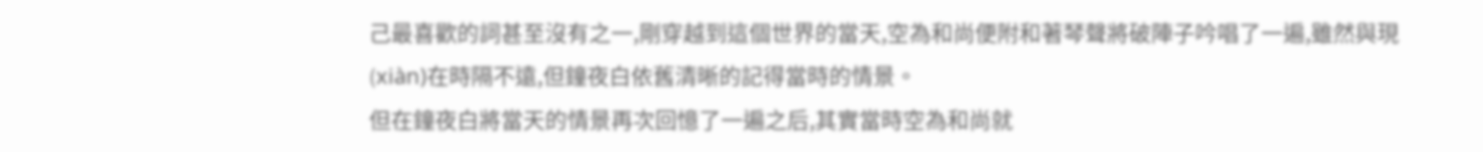己最喜歡的詞甚至沒有之一,剛穿越到這個世界的當天,空為和尚便附和著琴聲將破陣子吟唱了一遍,雖然與現(xiàn)在時隔不遠,但鐘夜白依舊清晰的記得當時的情景。
但在鐘夜白將當天的情景再次回憶了一遍之后,其實當時空為和尚就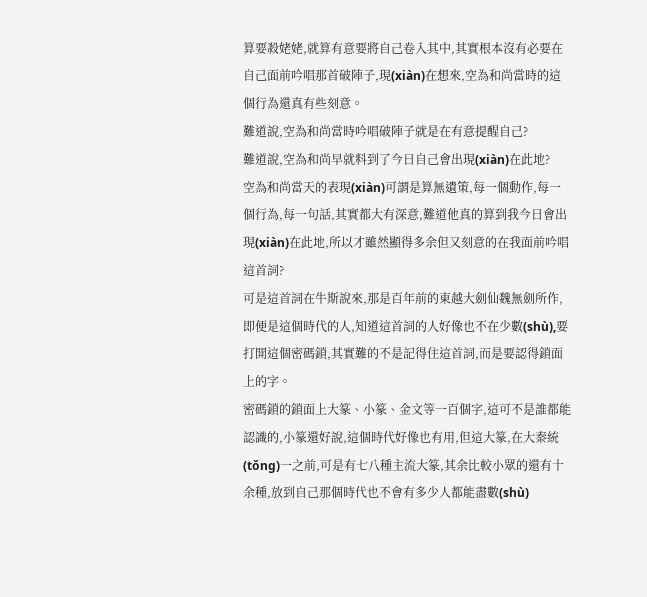算要殺姥姥,就算有意要將自己卷入其中,其實根本沒有必要在自己面前吟唱那首破陣子,現(xiàn)在想來,空為和尚當時的這個行為還真有些刻意。
難道說,空為和尚當時吟唱破陣子就是在有意提醒自己?
難道說,空為和尚早就料到了今日自己會出現(xiàn)在此地?
空為和尚當天的表現(xiàn)可謂是算無遺策,每一個動作,每一個行為,每一句話,其實都大有深意,難道他真的算到我今日會出現(xiàn)在此地,所以才雖然顯得多余但又刻意的在我面前吟唱這首詞?
可是這首詞在牛斯說來,那是百年前的東越大劍仙魏無劍所作,即便是這個時代的人,知道這首詞的人好像也不在少數(shù),要打開這個密碼鎖,其實難的不是記得住這首詞,而是要認得鎖面上的字。
密碼鎖的鎖面上大篆、小篆、金文等一百個字,這可不是誰都能認識的,小篆還好說,這個時代好像也有用,但這大篆,在大秦統(tǒng)一之前,可是有七八種主流大篆,其余比較小眾的還有十余種,放到自己那個時代也不會有多少人都能盡數(shù)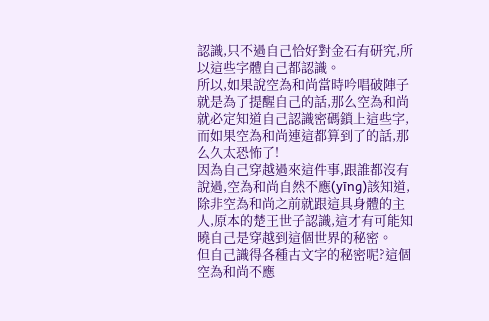認識,只不過自己恰好對金石有研究,所以這些字體自己都認識。
所以,如果說空為和尚當時吟唱破陣子就是為了提醒自己的話,那么空為和尚就必定知道自己認識密碼鎖上這些字,而如果空為和尚連這都算到了的話,那么久太恐怖了!
因為自己穿越過來這件事,跟誰都沒有說過,空為和尚自然不應(yīng)該知道,除非空為和尚之前就跟這具身體的主人,原本的楚王世子認識,這才有可能知曉自己是穿越到這個世界的秘密。
但自己識得各種古文字的秘密呢?這個空為和尚不應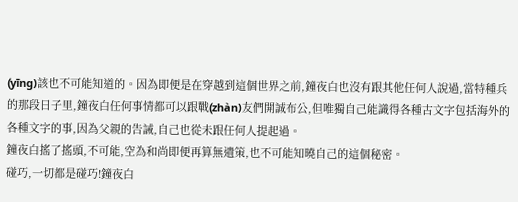(yīng)該也不可能知道的。因為即便是在穿越到這個世界之前,鐘夜白也沒有跟其他任何人說過,當特種兵的那段日子里,鐘夜白任何事情都可以跟戰(zhàn)友們開誠布公,但唯獨自己能識得各種古文字包括海外的各種文字的事,因為父親的告誡,自己也從未跟任何人提起過。
鐘夜白搖了搖頭,不可能,空為和尚即便再算無遺策,也不可能知曉自己的這個秘密。
碰巧,一切都是碰巧!鐘夜白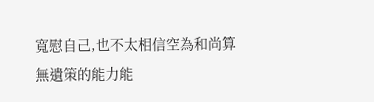寬慰自己,也不太相信空為和尚算無遺策的能力能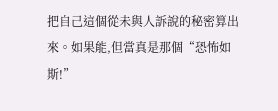把自己這個從未與人訴說的秘密算出來。如果能,但當真是那個“恐怖如斯!”